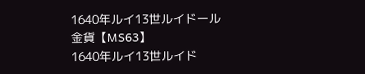1640年ルイ13世ルイドール金貨【MS63】
1640年ルイ13世ルイド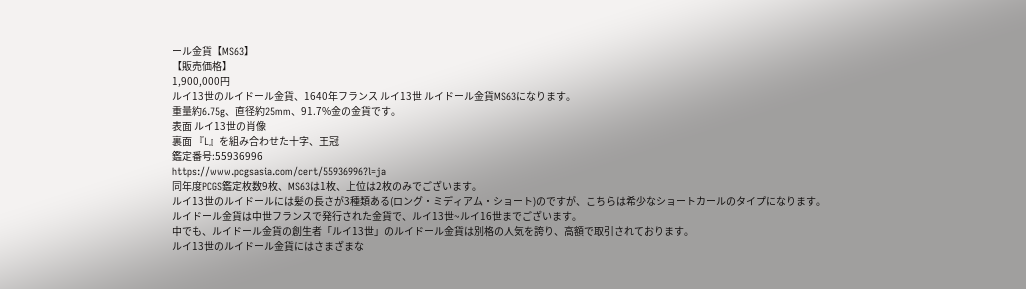ール金貨【MS63】
【販売価格】
1,900,000円
ルイ13世のルイドール金貨、1640年フランス ルイ13世 ルイドール金貨MS63になります。
重量約6.75g、直径約25mm、91.7%金の金貨です。
表面 ルイ13世の肖像
裏面 『L』を組み合わせた十字、王冠
鑑定番号:55936996
https://www.pcgsasia.com/cert/55936996?l=ja
同年度PCGS鑑定枚数9枚、MS63は1枚、上位は2枚のみでございます。
ルイ13世のルイドールには髪の長さが3種類ある(ロング・ミディアム・ショート)のですが、こちらは希少なショートカールのタイプになります。
ルイドール金貨は中世フランスで発行された金貨で、ルイ13世~ルイ16世までございます。
中でも、ルイドール金貨の創生者「ルイ13世」のルイドール金貨は別格の人気を誇り、高額で取引されております。
ルイ13世のルイドール金貨にはさまざまな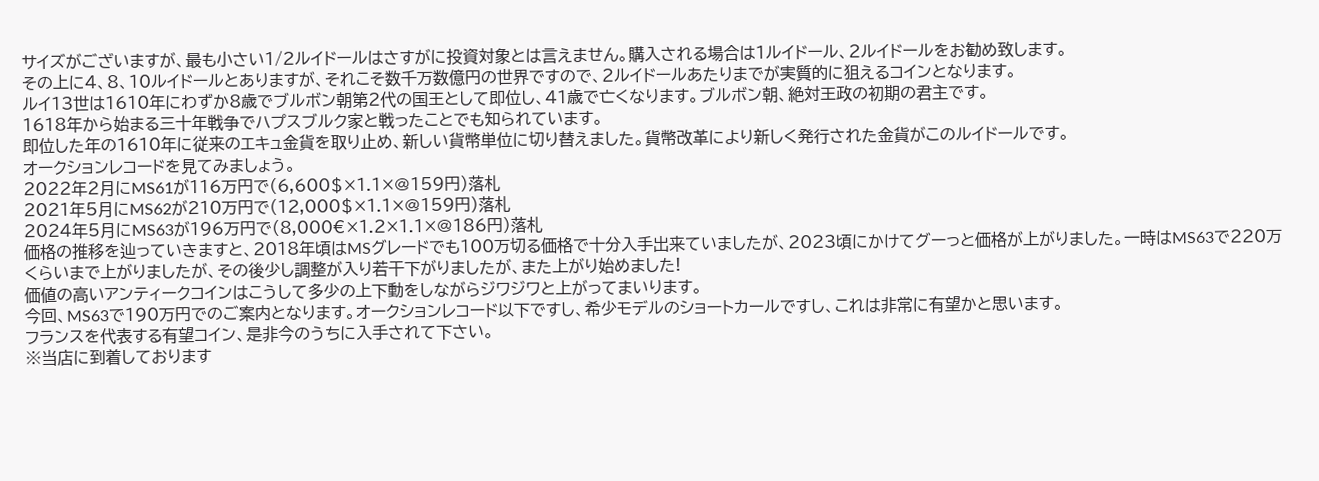サイズがございますが、最も小さい1/2ルイドールはさすがに投資対象とは言えません。購入される場合は1ルイドール、2ルイドールをお勧め致します。
その上に4、8、10ルイドールとありますが、それこそ数千万数億円の世界ですので、2ルイドールあたりまでが実質的に狙えるコインとなります。
ルイ13世は1610年にわずか8歳でブルボン朝第2代の国王として即位し、41歳で亡くなります。ブルボン朝、絶対王政の初期の君主です。
1618年から始まる三十年戦争でハプスブルク家と戦ったことでも知られています。
即位した年の1610年に従来のエキュ金貨を取り止め、新しい貨幣単位に切り替えました。貨幣改革により新しく発行された金貨がこのルイドールです。
オークションレコードを見てみましょう。
2022年2月にMS61が116万円で(6,600$×1.1×@159円)落札
2021年5月にMS62が210万円で(12,000$×1.1×@159円)落札
2024年5月にMS63が196万円で(8,000€×1.2×1.1×@186円)落札
価格の推移を辿っていきますと、2018年頃はMSグレードでも100万切る価格で十分入手出来ていましたが、2023頃にかけてグーっと価格が上がりました。一時はMS63で220万くらいまで上がりましたが、その後少し調整が入り若干下がりましたが、また上がり始めました!
価値の高いアンティークコインはこうして多少の上下動をしながらジワジワと上がってまいります。
今回、MS63で190万円でのご案内となります。オークションレコード以下ですし、希少モデルのショートカールですし、これは非常に有望かと思います。
フランスを代表する有望コイン、是非今のうちに入手されて下さい。
※当店に到着しております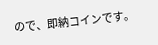ので、即納コインです。